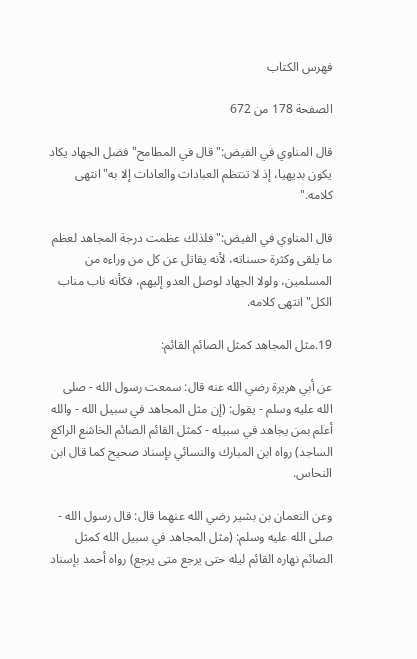فهرس الكتاب

الصفحة 178 من 672

قال المناوي في الفيض:"قال في المطامح"فضل الجهاد يكاد يكون بديهيا، إذ لا تنتظم العبادات والعادات إلا به"انتهى كلامه."

قال المناوي في الفيض:"فلذلك عظمت درجة المجاهد لعظم ما يلقى وكثرة حسناته، لأنه يقاتل عن كل من وراءه من المسلمين، ولولا الجهاد لوصل العدو إليهم، فكأنه ناب مناب الكل"انتهى كلامه.

19.مثل المجاهد كمثل الصائم القائم:

عن أبي هريرة رضي الله عنه قال: سمعت رسول الله - صلى الله عليه وسلم - يقول: (إن مثل المجاهد في سبيل الله - والله أعلم بمن يجاهد في سبيله - كمثل القائم الصائم الخاشع الراكع الساجد) رواه ابن المبارك والنسائي بإسناد صحيح كما قال ابن النحاس.

وعن النعمان بن بشير رضي الله عنهما قال: قال رسول الله - صلى الله عليه وسلم: (مثل المجاهد في سبيل الله كمثل الصائم نهاره القائم ليله حتى يرجع متى يرجع) رواه أحمد بإسناد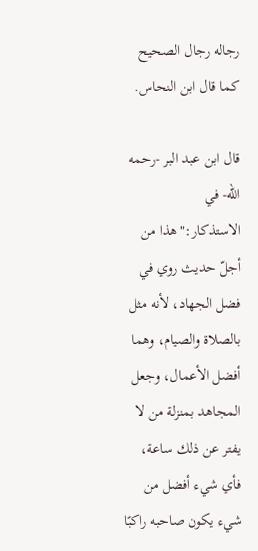رجاله رجال الصحيح كما قال ابن النحاس.

قال ابن عبد البر -رحمه الله- في الاستذكار:"هذا من أجلّ حديث روي في فضل الجهاد، لأنه مثل بالصلاة والصيام، وهما أفضل الأعمال، وجعل المجاهد بمنزلة من لا يفتر عن ذلك ساعة، فأي شيء أفضل من شيء يكون صاحبه راكبًا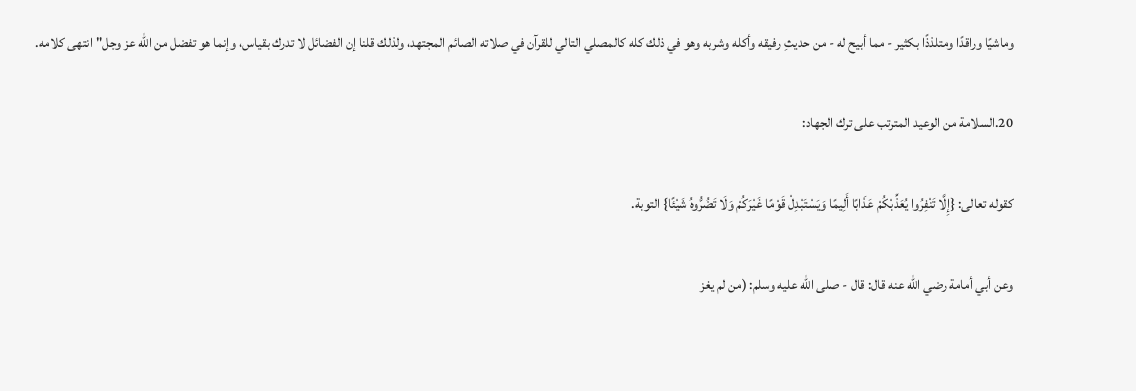وماشيًا وراقدًا ومتلذذًا بكثير - مما أبيح له - من حديثِ رفيقه وأكله وشربه وهو في ذلك كله كالمصلي التالي للقرآن في صلاته الصائم المجتهد، ولذلك قلنا إن الفضائل لا تدرك بقياس، وإنما هو تفضل من الله عز وجل"انتهى كلامه.

20.السلامة من الوعيد المترتب على ترك الجهاد:

كقوله تعالى: {إِلَّا تَنْفِرُوا يُعَذِّبْكُمْ عَذَابًا أَلِيمًا وَيَسْتَبْدِلْ قَوْمًا غَيْرَكُمْ وَلَا تَضُرُّوهُ شَيْئًا} التوبة.

وعن أبي أمامة رضي الله عنه قال: قال - صلى الله عليه وسلم: (من لم يغز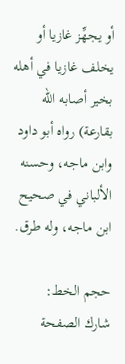أو يجهِّز غازيا أو يخلف غازيا في أهله بخير أصابه الله بقارعة) رواه أبو داود وابن ماجه، وحسنه الألباني في صحيح ابن ماجه، وله طرق.

حجم الخط:
شارك الصفحة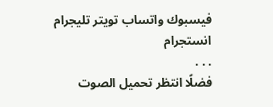فيسبوك واتساب تويتر تليجرام انستجرام
. . .
فضلًا انتظر تحميل الصوت